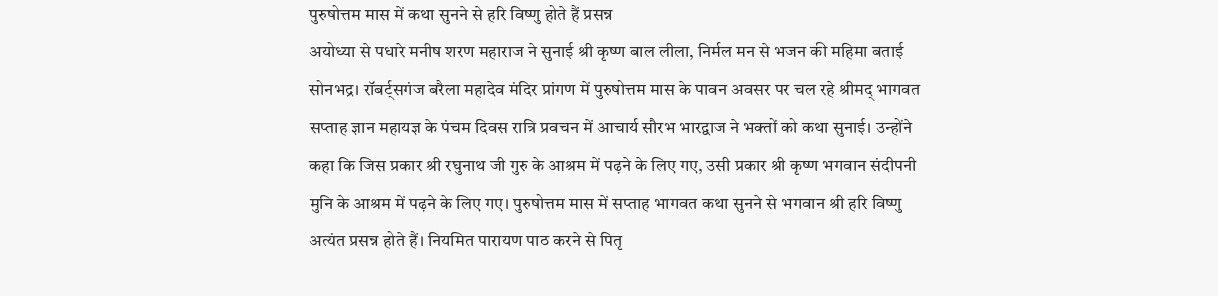पुरुषोत्तम मास में कथा सुनने से हरि विष्णु होते हैं प्रसन्न
अयोध्या से पधारे मनीष शरण महाराज ने सुनाई श्री कृष्ण बाल लीला, निर्मल मन से भजन की महिमा बताई
सोनभद्र। रॉबर्ट्सगंज बरैला महादेव मंदिर प्रांगण में पुरुषोत्तम मास के पावन अवसर पर चल रहे श्रीमद् भागवत सप्ताह ज्ञान महायज्ञ के पंचम दिवस रात्रि प्रवचन में आचार्य सौरभ भारद्वाज ने भक्तों को कथा सुनाई। उन्होंने कहा कि जिस प्रकार श्री रघुनाथ जी गुरु के आश्रम में पढ़ने के लिए गए, उसी प्रकार श्री कृष्ण भगवान संदीपनी मुनि के आश्रम में पढ़ने के लिए गए। पुरुषोत्तम मास में सप्ताह भागवत कथा सुनने से भगवान श्री हरि विष्णु अत्यंत प्रसन्न होते हैं। नियमित पारायण पाठ करने से पितृ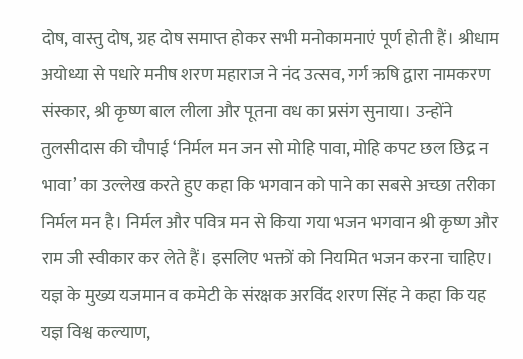दोष, वास्तु दोष, ग्रह दोष समाप्त होकर सभी मनोकामनाएं पूर्ण होती हैं। श्रीधाम अयोध्या से पधारे मनीष शरण महाराज ने नंद उत्सव, गर्ग ऋषि द्वारा नामकरण संस्कार, श्री कृष्ण बाल लीला और पूतना वध का प्रसंग सुनाया। उन्होंने तुलसीदास की चौपाई ‘निर्मल मन जन सो मोहि पावा, मोहि कपट छल छिद्र न भावा’ का उल्लेख करते हुए कहा कि भगवान को पाने का सबसे अच्छा तरीका निर्मल मन है। निर्मल और पवित्र मन से किया गया भजन भगवान श्री कृष्ण और राम जी स्वीकार कर लेते हैं। इसलिए भक्तों को नियमित भजन करना चाहिए। यज्ञ के मुख्य यजमान व कमेटी के संरक्षक अरविंद शरण सिंह ने कहा कि यह यज्ञ विश्व कल्याण,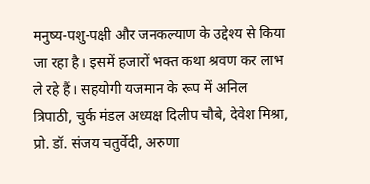मनुष्य-पशु-पक्षी और जनकल्याण के उद्देश्य से किया जा रहा है। इसमें हजारों भक्त कथा श्रवण कर लाभ ले रहे हैं। सहयोगी यजमान के रूप में अनिल त्रिपाठी, चुर्क मंडल अध्यक्ष दिलीप चौबे, देवेश मिश्रा, प्रो. डॉ. संजय चतुर्वेदी, अरुणा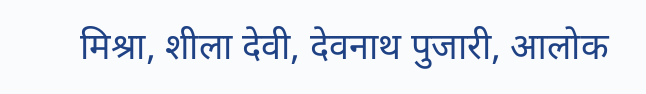मिश्रा, शीला देवी, देवनाथ पुजारी, आलोक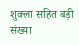शुक्ला सहित बड़ी संख्या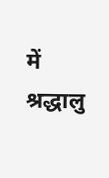में श्रद्धालु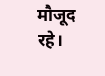मौजूद रहे।